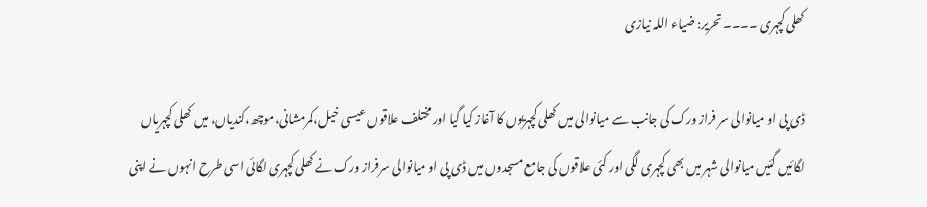کھلی کچہری ۔۔۔۔ تحریر: ضیاء اللہ نیازی

ڈی پی او میانوالی سر فراز ورک کی جانب سے میانوالی میں کھلی کچہریوں کا آغاز کیا گیا اور مختلف علاقوں عیسی خیل،کمرمشانی،موچھ،کندیاں، میں کھلی کچہریاں لگائیں گئیں میانوالی شہر میں بھی کچہری لگی اور کئی علاقوں کی جامع مسجدوں میں ڈی پی او میانوالی سرفراز ورک نے کھلی کچہری لگائی اسی طرح انہوں نے اپنی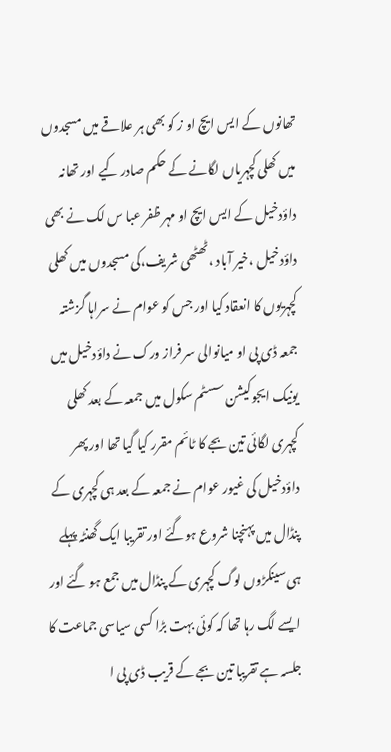تھانوں کے ایس ایچ او ز کو بھی ہر علاقے میں مسجدوں میں کھلی کچہریاں لگانے کے حکم صادر کیے اور تھانہ داؤدخیل کے ایس ایچ او مہر ظفر عبا س لک نے بھی داؤدخیل ،خیر آباد ،ٹھٹھی شریف،کی مسجدوں میں کھلی کچہریوں کا انعقاد کیا اور جس کو عوام نے سراہا گزشتہ جمعہ ڈی پی او میانوالی سر فراز ورک نے داؤدخیل میں یونیک ایجوکیشن سسٹم سکول میں جمعہ کے بعد کھلی کچہری لگائی تین بجے کا ٹائم مقرر کیا گیا تھا اور پھر داؤدخیل کی غیور عوام نے جمعہ کے بعد ہی کچہری کے پنڈال میں پہنچنا شروع ہوگئے اور تقریبا ایک گھنٹہ پہلے ہی سینکڑوں لوگ کچہری کے پنڈال میں جمع ہو گئے اور ایسے لگ رہا تھا کہ کوئی بہت بڑا کسی سیاسی جماعت کا جلسہ ہے تقریبا تین بجے کے قریب ڈی پی ا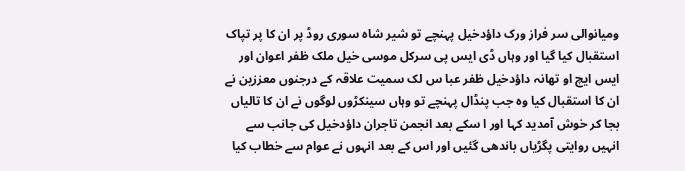ومیانوالی سر فراز ورک داؤدخیل پہنچے تو شیر شاہ سوری روڈ پر ان کا پر تپاک استقبال کیا گیا اور وہاں ڈی ایس پی سرکل موسی خیل ملک ظفر اعوان اور ایس ایچ او تھانہ داؤدخیل ظفر عبا س لک سمیت علاقہ کے درجنوں معززین نے ان کا استقبال کیا وہ جب پنڈال پہنچے تو وہاں سینکڑوں لوگوں نے ان کا تالیاں بجا کر خوش آمدید کہا اور ا سکے بعد انجمن تاجران داؤدخیل کی جانب سے انہیں روایتی پگڑیاں باندھی گئیں اور اس کے بعد انہوں نے عوام سے خطاب کیا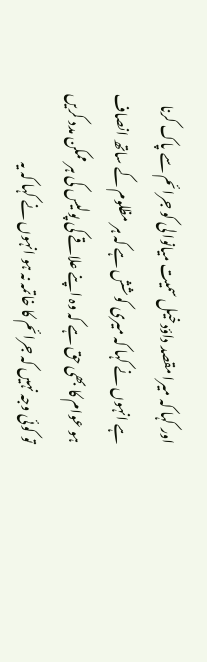اور کہا کہ میرا مقصد داؤدخیل سمیت میانوالی کو جرائم سے پاک کرنا ہے انہوں نے کہا کہ میری کوشش ہے کہ ہر مظلوم کے ساتھ انصاف ہو عوام کا بھی حق ہے کہ وہ اپنے علاقے کی پولیس کی ہر ممکن مدد کریں تو کوئی وجہ نہیں کہ جرائم کا خاتمہ نہ ہو انہوں نے کہا کہ یہ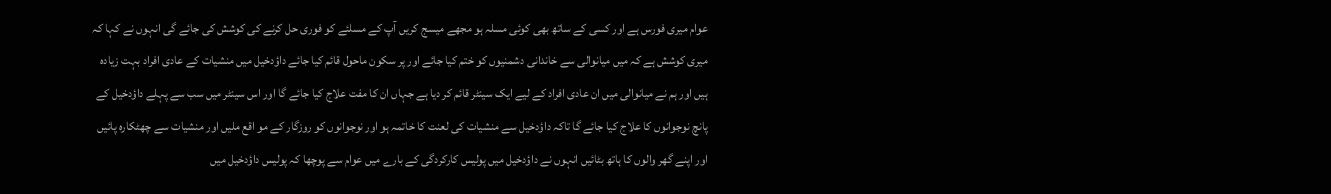عوام میری فورس ہے اور کسی کے ساتھ بھی کوئی مسلہ ہو مجھے میسج کریں آپ کے مسلئے کو فوری حل کرنے کی کوشش کی جائے گی انہوں نے کہا کہ میری کوشش ہے کہ میں میانوالی سے خاندانی دشمنیوں کو ختم کیا جائے اور پر سکون ماحول قائم کیا جائے داؤدخیل میں منشیات کے عادی افراد بہت زیادہ ہیں اور ہم نے میانوالی میں ان عادی افراد کے لیے ایک سینٹر قائم کر دیا ہے جہاں ان کا مفت علاج کیا جائے گا اور اس سینٹر میں سب سے پہلے داؤدخیل کے پانچ نوجوانوں کا علاج کیا جائے گا تاکہ داؤدخیل سے منشیات کی لعنت کا خاتمہ ہو اور نوجوانوں کو روزگار کے مو اقع ملیں اور منشیات سے چھٹکارہ پائیں اور اپنے گھر والوں کا ہاتھ بٹائیں انہوں نے داؤدخیل میں پولیس کارکردگی کے بارے میں عوام سے پوچھا کہ پولیس داؤدخیل میں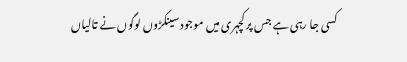کسی جا رہی ہے جس پر کچہری میں موجود سینکڑوں لوگوں نے تالیاں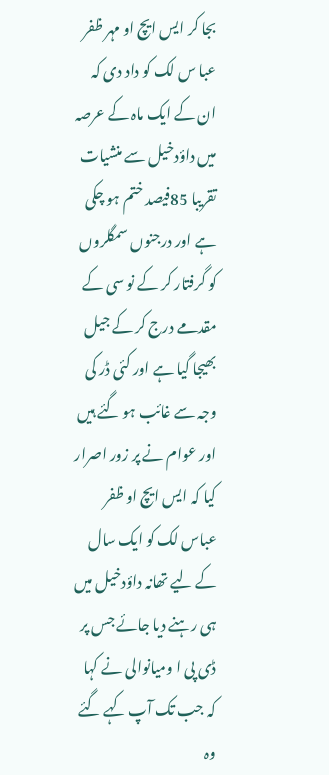بجا کر ایس ایچ او مہر ظفر عبا س لک کو داد دی کہ ان کے ایک ماہ کے عرصہ میں داؤدخیل سے منشیات تقریبا 85فیصد ختم ہو چکی ہے اور درجنوں سمگلروں کو گرفتار کر کے نو سی کے مقدمے درج کر کے جیل بھیجا گیا ہے اور کئی ڈر کی وجہ سے غائب ہو گئے ہیں اور عوام نے پر زور اصرار کیا کہ ایس ایچ او ظفر عباس لک کو ایک سال کے لیے تھانہ داؤدخیل میں ہی رہنے دیا جائے جس پر ڈی پی ا ومیانوالی نے کہا کہ جب تک آپ کہے گئے وہ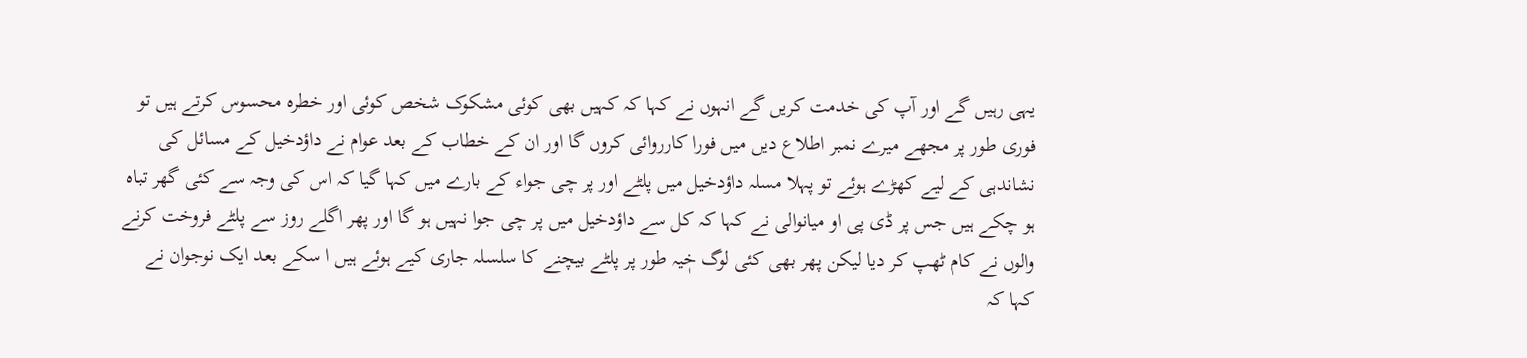یہی رہیں گے اور آپ کی خدمت کریں گے انہوں نے کہا کہ کہیں بھی کوئی مشکوک شخص کوئی اور خطرہ محسوس کرتے ہیں تو فوری طور پر مجھے میرے نمبر اطلاع دیں میں فورا کارروائی کروں گا اور ان کے خطاب کے بعد عوام نے داؤدخیل کے مسائل کی نشاندہی کے لیے کھڑے ہوئے تو پہلا مسلہ داؤدخیل میں پلٹے اور پر چی جواء کے بارے میں کہا گیا کہ اس کی وجہ سے کئی گھر تباہ ہو چکے ہیں جس پر ڈی پی او میانوالی نے کہا کہ کل سے داؤدخیل میں پر چی جوا نہیں ہو گا اور پھر اگلے روز سے پلٹے فروخت کرنے والوں نے کام ٹھپ کر دیا لیکن پھر بھی کئی لوگ خٖیہ طور پر پلٹے بیچنے کا سلسلہ جاری کیے ہوئے ہیں ا سکے بعد ایک نوجوان نے کہا کہ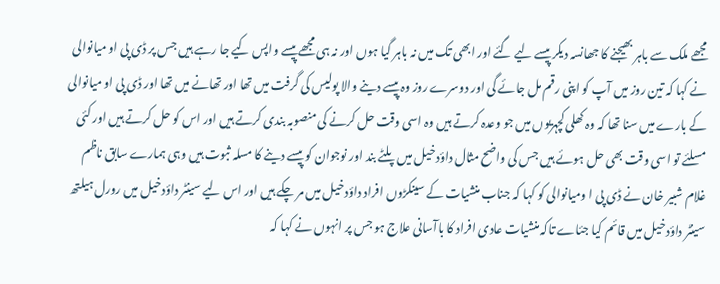مجھے ملک سے باہر بھیجنے کا جھانسہ دیکر پیسے لیے گئے اور ابھی تک میں نہ باہر گیا ہوں اور نہ ہی مجھے پیسے واپس کیے جا رہے ہیں جس پر ڈی پی او میانوالی نے کہا کہ تین روز میں آپ کو اپنی رقم مل جائے گی اور دوسرے روز وہ پیسے دینے والا پولیس کی گرفت میں تھا اور تھانے میں تھا اور ڈی پی او میانوالی کے بارے میں سنا تھا کہ وہ کھلی کچہریوں میں جو وعدہ کرتے ہیں وہ اسی وقت حل کرنے کی منصوبہ بندی کرتے ہیں اور اس کو حل کرتے ہیں اور کئی مسلئے تو اسی وقت بھی حل ہوئے ہیں جس کی واضح مثال داؤدخیل میں پلٹے بند اور نوجوان کو پیسے دینے کا مسلہ ثبوت ہیں وہی ہمارے سابق ناظم غلام شبیر خان نے ڈی پی ا ومیانوالی کو کہا کہ جناب منشیات کے سینکڑوں افراد داؤدخیل میں مر چکے ہیں اور اس لیے سینٹر داؤدخیل میں رورل ہیلتھ سینٹر داؤدخیل میں قائم کیا جئاے تاکہ منشیات عادی افراد کا باآسانی علاج ہو جس پر انہوں نے کہا کہ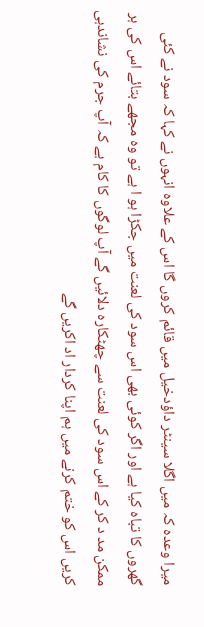میرا وعدہ کہ میں اگلا سینٹر داؤدخیل میں قائم کروں گا اس کے علاوہ انہوں نے کہا کہ سود نے کئی گھروں کا تباہ کیا ہے اور اگر کوئی بھی اس سود کی لعنت میں جکڑا ہو ا ہے تو وہ مجھے بتائے اس کی ہر ممکن مد د کر کے اس سود کی لعنت سے چھٹکارہ دلائیں گے آپ لوگوں کا کام ہے کہ آپ جرم کی نشاندہی کریں اس کو ختم کرنے میں ہم اپنا کردار اد اکریں گے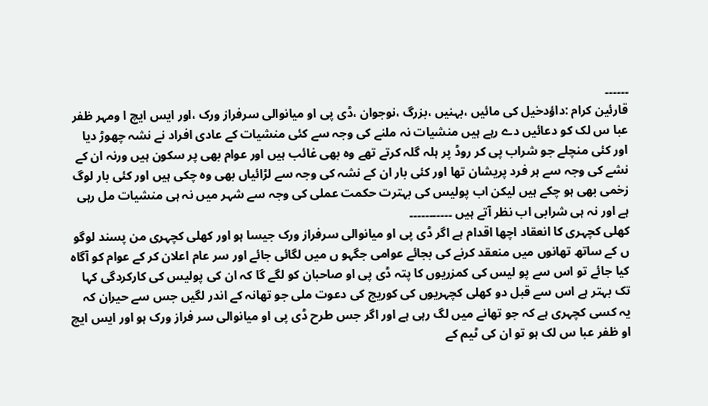۔۔۔۔۔۔
قارئین کرام :داؤدخیل کی مائیں ،بہنیں ،بزرگ ،نوجوان ،ڈی پی او میانوالی سرفراز ورک ،اور ایس ایچ ا ومہر ظفر عبا س لک کو دعائیں دے رہے ہیں منشیات نہ ملنے کی وجہ سے کئی منشیات کے عادی افراد نے نشہ چھوڑ دیا اور کئی منچلے جو شراب پی کر روڈ پر ہلہ گلہ کرتے تھے وہ بھی غائب ہیں اور عوام بھی پر سکون ہیں ورنہ ان کے نشے کی وجہ سے ہر فرد پریشان تھا اور کئی بار ان کے نشہ کی وجہ سے لڑائیاں بھی وہ چکی ہیں اور کئی بار لوگ زخمی بھی ہو چکے ہیں لیکن اب پولیس کی بہترت حکمت عملی کی وجہ سے شہر میں نہ ہی منشیات مل رہی ہے اور نہ ہی شرابی اب نظر آتے ہیں ۔۔۔۔۔۔۔۔۔۔۔
کھلی کچہری کا انعقاد اچھا اقدام ہے اگر ڈی پی او میانوالی سرفراز ورک جیسا ہو اور کھلی کچہری من پسند لوگو ں کے ساتھ تھانوں میں منعقد کرنے کی بجائے عوامی جگہو ں میں لگائی جائے اور سر عام اعلان کر کے عوام کو آگاہ کیا جائے تو اس سے پو لیس کی کمزریوں کا پتہ ڈی پی او صاحبان کو لگے گا کہ ان کی پولیس کی کارکردگی کہا تک بہتر ہے اس سے قبل دو کھلی کچہریوں کی کوریج کی دعوت ملی جو تھانہ کے اندر لگیں جس سے حیران کہ یہ کسی کچہری ہے کہ جو تھانے میں لگ رہی ہے اور اگر جس طرح ڈی پی او میانوالی سر فراز ورک ہو اور ایس ایچ او ظفر عبا س لک ہو تو ان کی ٹیم کے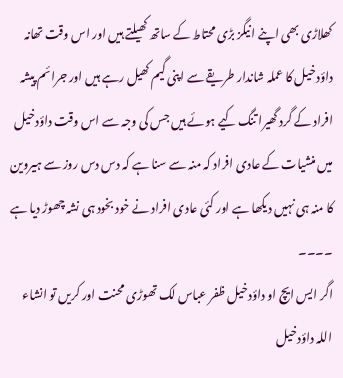کھلاڑی بھی اپنے انیگز بڑی محتاط کے ساتھ کھیلتے ہیں اور اس وقت تھانہ داؤدخیل کا عملہ شاندار طریقے سے اپنی گیم کھیل رہے ہیں اور جرائم پیشہ افراد کے گرد گھیرا تنگ کیے ہوئے ہیں جس کی وجہ سے اس وقت داؤدخیل میں منشیات کے عادی افراد کہ منہ سے سنا ہے کہ دس دس روز سے ہیروین کا منہ ہی نہیں دیکھا ہے اور کئی عادی افراد نے خود بخود ہی نشہ چھوڑ دیا ہے ۔۔۔۔
اگر ایس ایچ او داؤدخیل ظفر عباس لک تھوڑی محنت اور کریں تو انشاء اللہ داؤدخیل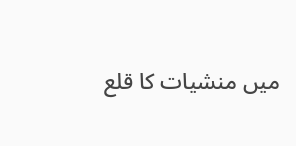میں منشیات کا قلع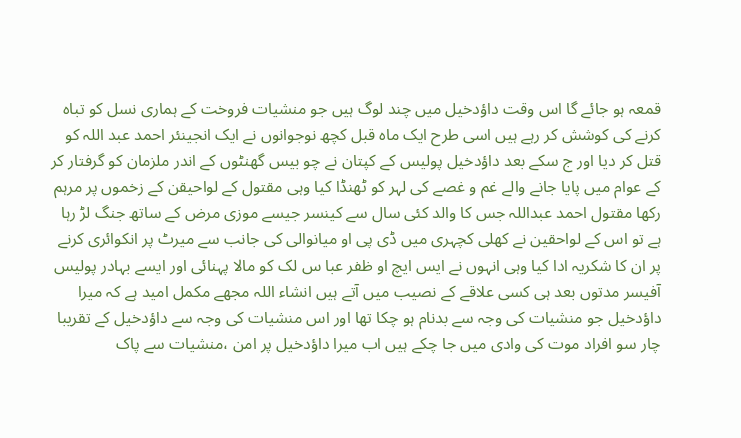قمعہ ہو جائے گا اس وقت داؤدخیل میں چند لوگ ہیں جو منشیات فروخت کے ہماری نسل کو تباہ کرنے کی کوشش کر رہے ہیں اسی طرح ایک ماہ قبل کچھ نوجوانوں نے ایک انجینئر احمد عبد اللہ کو قتل کر دیا اور ج سکے بعد داؤدخیل پولیس کے کپتان نے چو بیس گھنٹوں کے اندر ملزمان کو گرفتار کر کے عوام میں پایا جانے والے غم و غصے کی لہر کو ٹھنڈا کیا وہی مقتول کے لواحیقن کے زخموں پر مرہم رکھا مقتول احمد عبداللہ جس کا والد کئی سال سے کینسر جیسے موزی مرض کے ساتھ جنگ لڑ رہا ہے تو اس کے لواحقین نے کھلی کچہری میں ڈی پی او میانوالی کی جانب سے میرٹ پر انکوائری کرنے پر ان کا شکریہ ادا کیا وہی انہوں نے ایس ایچ او ظفر عبا س لک کو مالا پہنائی اور ایسے بہادر پولیس آفیسر مدتوں بعد ہی کسی علاقے کے نصیب میں آتے ہیں انشاء اللہ مجھے مکمل امید ہے کہ میرا داؤدخیل جو منشیات کی وجہ سے بدنام ہو چکا تھا اور اس منشیات کی وجہ سے داؤدخیل کے تقریبا چار سو افراد موت کی وادی میں جا چکے ہیں اب میرا داؤدخیل پر امن ،منشیات سے پاک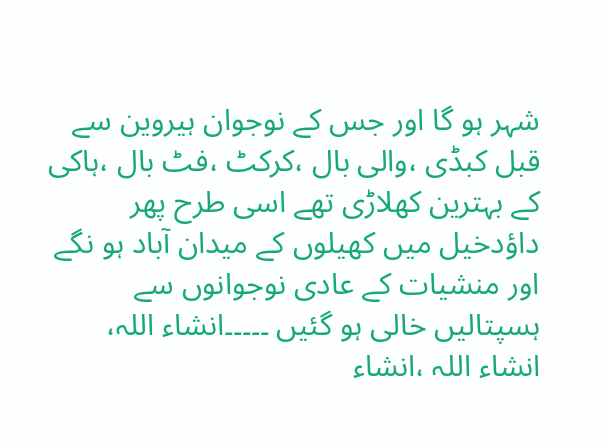شہر ہو گا اور جس کے نوجوان ہیروین سے قبل کبڈی ،والی بال ،کرکٹ ،فٹ بال ،ہاکی کے بہترین کھلاڑی تھے اسی طرح پھر داؤدخیل میں کھیلوں کے میدان آباد ہو نگے اور منشیات کے عادی نوجوانوں سے ہسپتالیں خالی ہو گئیں ۔۔۔۔۔انشاء اللہ، انشاء اللہ ،انشاء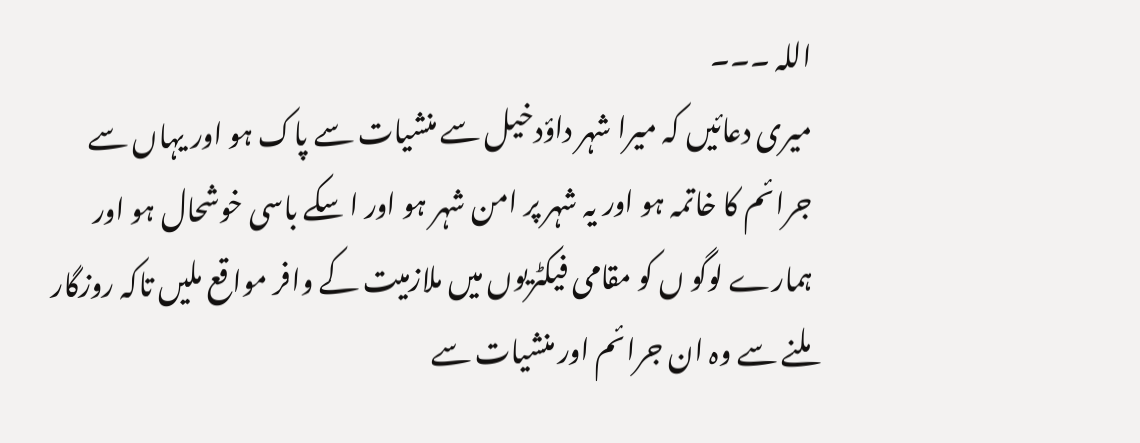اللہ ۔۔۔
میری دعائیں کہ میرا شہر داؤدخیل سے منشیات سے پاک ہو اور یہاں سے جرائم کا خاتمہ ہو اور یہ شہر پر امن شہر ہو اور ا سکے باسی خوشحال ہو اور ہمارے لوگو ں کو مقامی فیکٹریوں میں ملازمیت کے وافر مواقع ملیں تاکہ روزگار ملنے سے وہ ان جرائم اور منشیات سے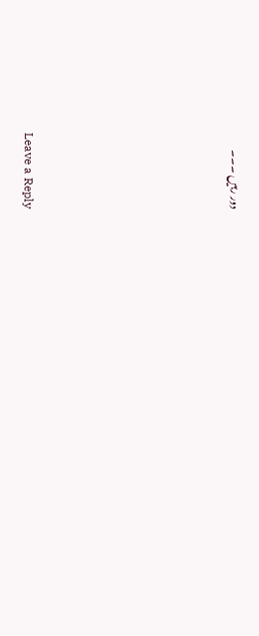دور رہیں ۔۔۔











Leave a Reply